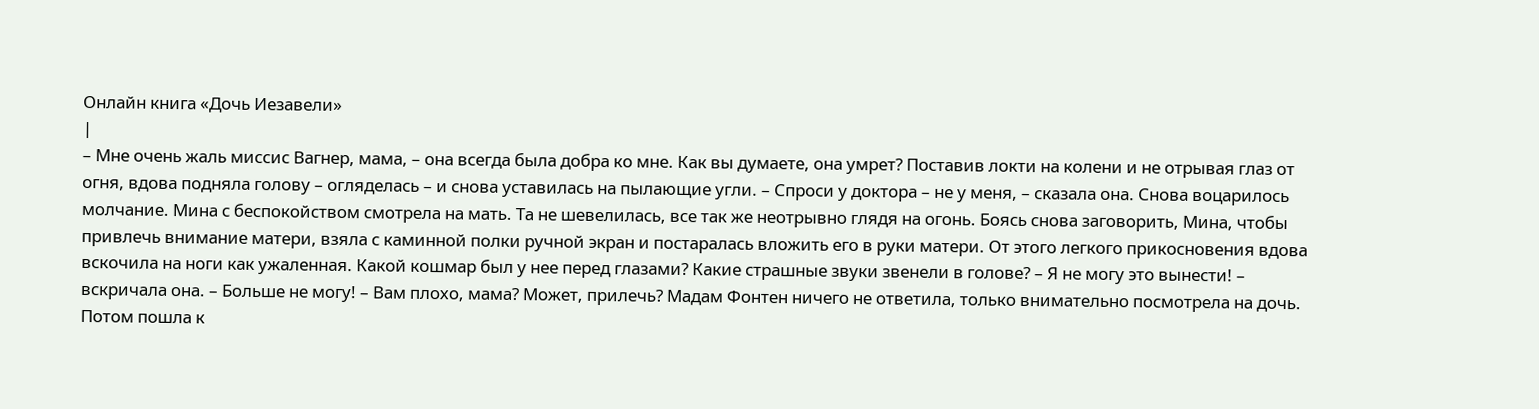Онлайн книга «Дочь Иезавели»
|
– Мне очень жаль миссис Вагнер, мама, – она всегда была добра ко мне. Как вы думаете, она умрет? Поставив локти на колени и не отрывая глаз от огня, вдова подняла голову – огляделась – и снова уставилась на пылающие угли. – Спроси у доктора – не у меня, – сказала она. Снова воцарилось молчание. Мина с беспокойством смотрела на мать. Та не шевелилась, все так же неотрывно глядя на огонь. Боясь снова заговорить, Мина, чтобы привлечь внимание матери, взяла с каминной полки ручной экран и постаралась вложить его в руки матери. От этого легкого прикосновения вдова вскочила на ноги как ужаленная. Какой кошмар был у нее перед глазами? Какие страшные звуки звенели в голове? – Я не могу это вынести! – вскричала она. – Больше не могу! – Вам плохо, мама? Может, прилечь? Мадам Фонтен ничего не ответила, только внимательно посмотрела на дочь. Потом пошла к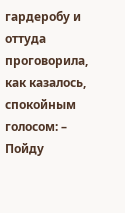гардеробу и оттуда проговорила, как казалось, спокойным голосом: – Пойду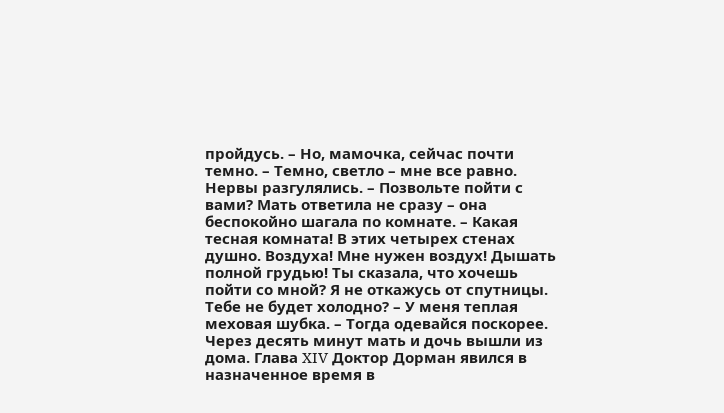пройдусь. – Но, мамочка, сейчас почти темно. – Темно, светло – мне все равно. Нервы разгулялись. – Позвольте пойти с вами? Мать ответила не сразу – она беспокойно шагала по комнате. – Какая тесная комната! В этих четырех стенах душно. Воздуха! Мне нужен воздух! Дышать полной грудью! Ты сказала, что хочешь пойти со мной? Я не откажусь от спутницы. Тебе не будет холодно? – У меня теплая меховая шубка. – Тогда одевайся поскорее. Через десять минут мать и дочь вышли из дома. Глава XIV Доктор Дорман явился в назначенное время в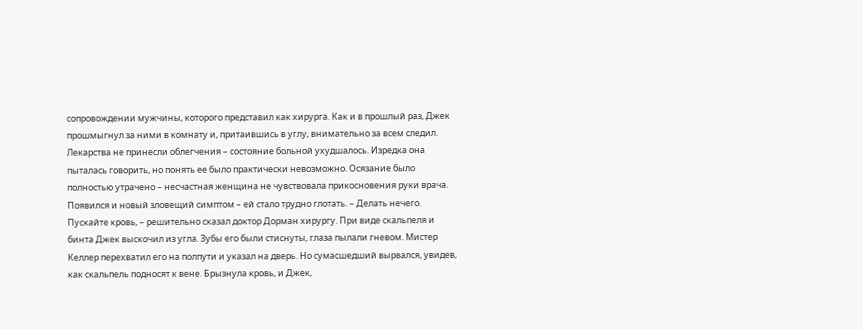сопровождении мужчины, которого представил как хирурга. Как и в прошлый раз, Джек прошмыгнул за ними в комнату и, притаившись в углу, внимательно за всем следил. Лекарства не принесли облегчения – состояние больной ухудшалось. Изредка она пыталась говорить, но понять ее было практически невозможно. Осязание было полностью утрачено – несчастная женщина не чувствовала прикосновения руки врача. Появился и новый зловещий симптом – ей стало трудно глотать. – Делать нечего. Пускайте кровь, – решительно сказал доктор Дорман хирургу. При виде скальпеля и бинта Джек выскочил из угла. Зубы его были стиснуты, глаза пылали гневом. Мистер Келлер перехватил его на полпути и указал на дверь. Но сумасшедший вырвался, увидев, как скальпель подносят к вене. Брызнула кровь, и Джек,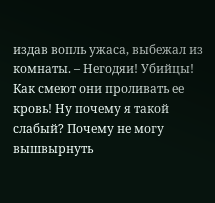издав вопль ужаса, выбежал из комнаты. – Негодяи! Убийцы! Как смеют они проливать ее кровь! Ну почему я такой слабый? Почему не могу вышвырнуть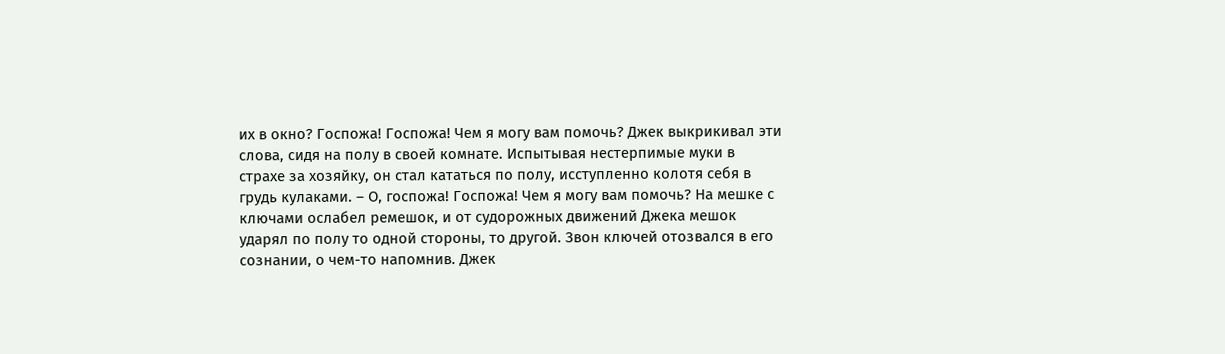их в окно? Госпожа! Госпожа! Чем я могу вам помочь? Джек выкрикивал эти слова, сидя на полу в своей комнате. Испытывая нестерпимые муки в страхе за хозяйку, он стал кататься по полу, исступленно колотя себя в грудь кулаками. – О, госпожа! Госпожа! Чем я могу вам помочь? На мешке с ключами ослабел ремешок, и от судорожных движений Джека мешок ударял по полу то одной стороны, то другой. Звон ключей отозвался в его сознании, о чем-то напомнив. Джек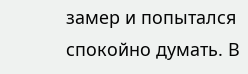замер и попытался спокойно думать. В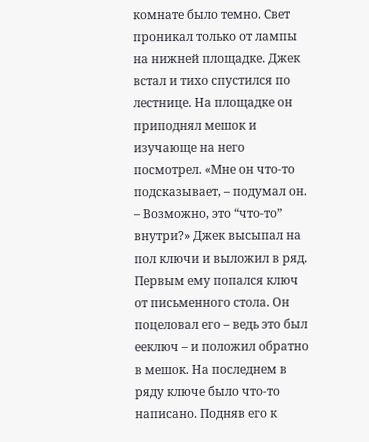комнате было темно. Свет проникал только от лампы на нижней площадке. Джек встал и тихо спустился по лестнице. На площадке он приподнял мешок и изучающе на него посмотрел. «Мне он что-то подсказывает, – подумал он. – Возможно, это “что-то” внутри?» Джек высыпал на пол ключи и выложил в ряд. Первым ему попался ключ от письменного стола. Он поцеловал его – ведь это был ееключ – и положил обратно в мешок. На последнем в ряду ключе было что-то написано. Подняв его к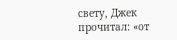свету, Джек прочитал: «от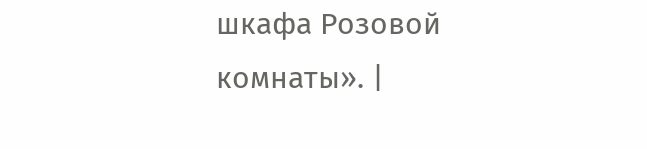шкафа Розовой комнаты». |